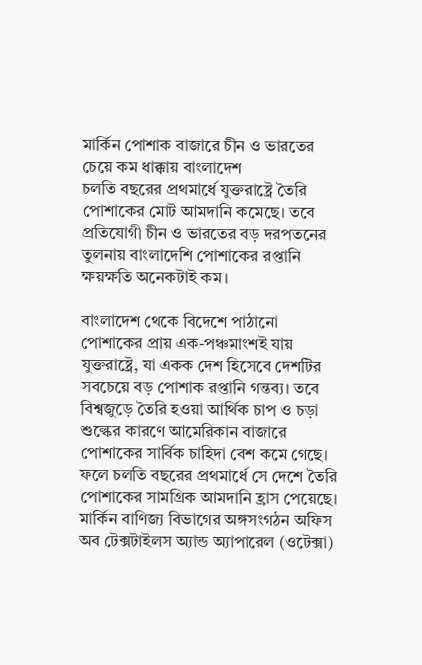মার্কিন পোশাক বাজারে চীন ও ভারতের চেয়ে কম ধাক্কায় বাংলাদেশ
চলতি বছরের প্রথমার্ধে যুক্তরাষ্ট্রে তৈরি পোশাকের মোট আমদানি কমেছে। তবে প্রতিযোগী চীন ও ভারতের বড় দরপতনের তুলনায় বাংলাদেশি পোশাকের রপ্তানি ক্ষয়ক্ষতি অনেকটাই কম।

বাংলাদেশ থেকে বিদেশে পাঠানো পোশাকের প্রায় এক-পঞ্চমাংশই যায় যুক্তরাষ্ট্রে, যা একক দেশ হিসেবে দেশটির সবচেয়ে বড় পোশাক রপ্তানি গন্তব্য। তবে বিশ্বজুড়ে তৈরি হওয়া আর্থিক চাপ ও চড়া শুল্কের কারণে আমেরিকান বাজারে পোশাকের সার্বিক চাহিদা বেশ কমে গেছে। ফলে চলতি বছরের প্রথমার্ধে সে দেশে তৈরি পোশাকের সামগ্রিক আমদানি হ্রাস পেয়েছে। মার্কিন বাণিজ্য বিভাগের অঙ্গসংগঠন অফিস অব টেক্সটাইলস অ্যান্ড অ্যাপারেল (ওটেক্সা)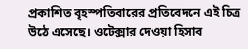প্রকাশিত বৃহস্পতিবারের প্রতিবেদনে এই চিত্র উঠে এসেছে। ওটেক্সার দেওয়া হিসাব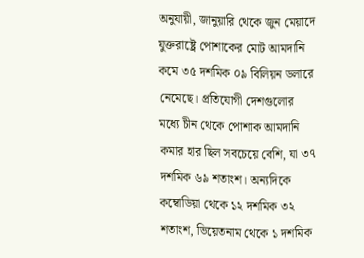অনুযায়ী, জানুয়ারি থেকে জুন মেয়াদে যুক্তরাষ্ট্রে পোশাকের মোট আমদানি কমে ৩৫ দশমিক ০৯ বিলিয়ন ডলারে নেমেছে। প্রতিযোগী দেশগুলোর মধ্যে চীন থেকে পোশাক আমদানি কমার হার ছিল সবচেয়ে বেশি, যা ৩৭ দশমিক ৬৯ শতাংশ। অন্যদিকে কম্বোডিয়া থেকে ১২ দশমিক ৩২ শতাংশ, ভিয়েতনাম থেকে ১ দশমিক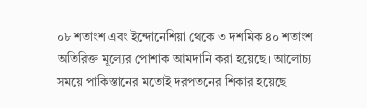০৮ শতাংশ এবং ইন্দোনেশিয়া থেকে ৩ দশমিক ৪০ শতাংশ অতিরিক্ত মূল্যের পোশাক আমদানি করা হয়েছে। আলোচ্য সময়ে পাকিস্তানের মতোই দরপতনের শিকার হয়েছে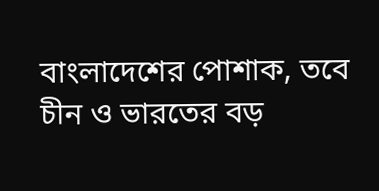বাংলাদেশের পোশাক, তবে চীন ও ভারতের বড়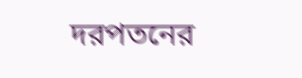দরপতনের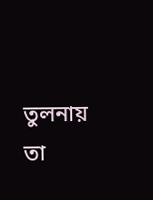তুলনায় তা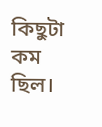কিছুটা কম ছিল।